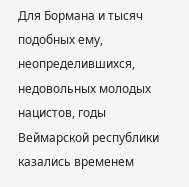Для Бормана и тысяч подобных ему, неопределившихся, недовольных молодых нацистов, годы Веймарской республики казались временем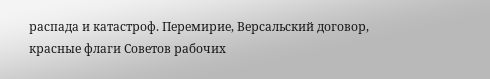распада и катастроф. Перемирие, Версальский договор, красные флаги Советов рабочих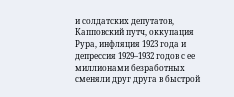и солдатских депутатов, Капповский путч, оккупация Рура, инфляция 1923 года и депрессия 1929–1932 годов с ее миллионами безработных сменяли друг друга в быстрой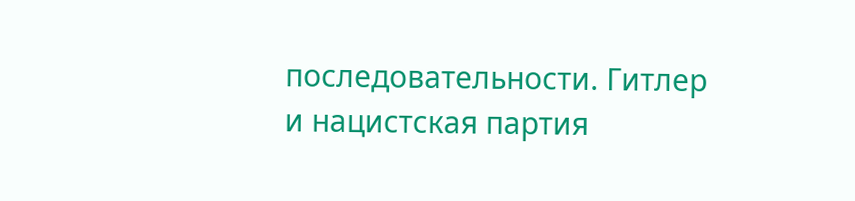последовательности. Гитлер и нацистская партия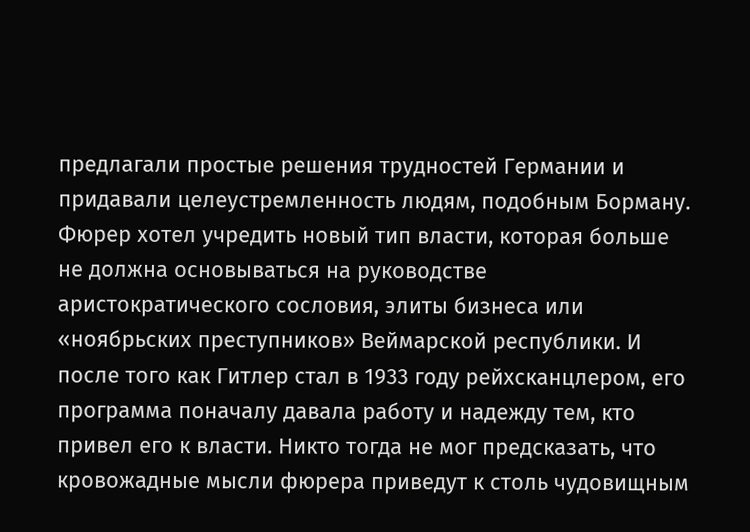предлагали простые решения трудностей Германии и придавали целеустремленность людям, подобным Борману. Фюрер хотел учредить новый тип власти, которая больше не должна основываться на руководстве аристократического сословия, элиты бизнеса или «ноябрьских преступников» Веймарской республики. И после того как Гитлер стал в 1933 году рейхсканцлером, его программа поначалу давала работу и надежду тем, кто привел его к власти. Никто тогда не мог предсказать, что кровожадные мысли фюрера приведут к столь чудовищным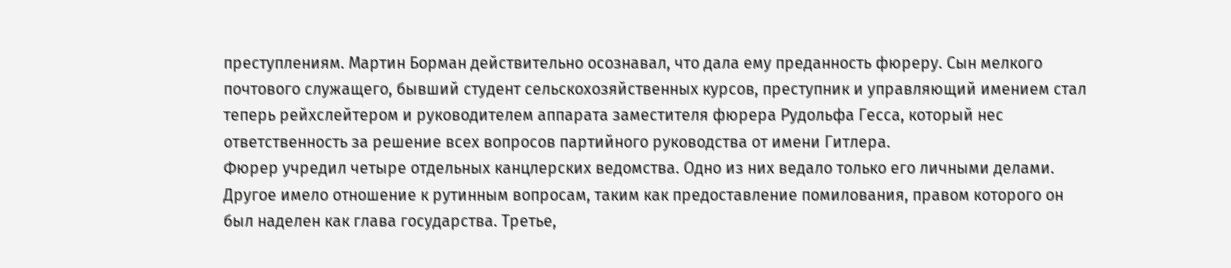преступлениям. Мартин Борман действительно осознавал, что дала ему преданность фюреру. Сын мелкого почтового служащего, бывший студент сельскохозяйственных курсов, преступник и управляющий имением стал теперь рейхслейтером и руководителем аппарата заместителя фюрера Рудольфа Гесса, который нес ответственность за решение всех вопросов партийного руководства от имени Гитлера.
Фюрер учредил четыре отдельных канцлерских ведомства. Одно из них ведало только его личными делами. Другое имело отношение к рутинным вопросам, таким как предоставление помилования, правом которого он был наделен как глава государства. Третье,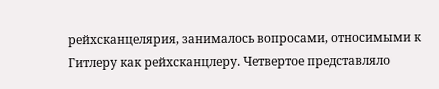рейхсканцелярия, занималось вопросами, относимыми к Гитлеру как рейхсканцлеру. Четвертое представляло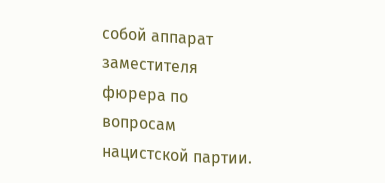собой аппарат заместителя фюрера по вопросам нацистской партии.